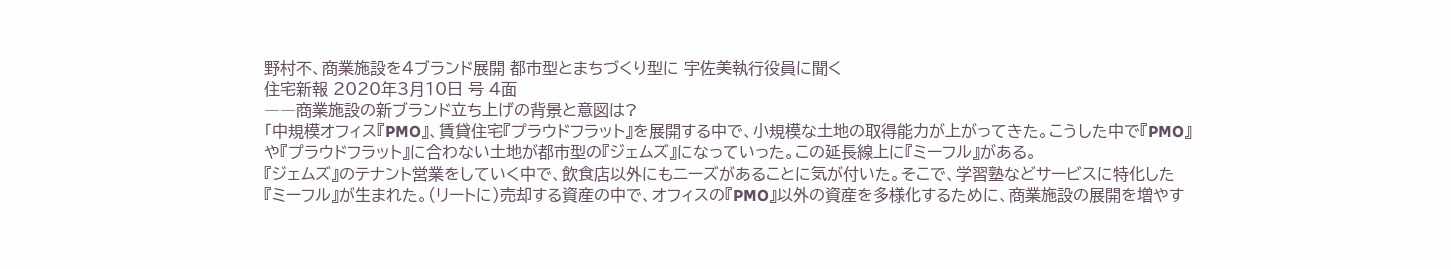野村不、商業施設を4ブランド展開 都市型とまちづくり型に 宇佐美執行役員に聞く
住宅新報 2020年3月10日 号 4面
――商業施設の新ブランド立ち上げの背景と意図は?
「中規模オフィス『PMO』、賃貸住宅『プラウドフラット』を展開する中で、小規模な土地の取得能力が上がってきた。こうした中で『PMO』や『プラウドフラット』に合わない土地が都市型の『ジェムズ』になっていった。この延長線上に『ミーフル』がある。
『ジェムズ』のテナント営業をしていく中で、飲食店以外にもニーズがあることに気が付いた。そこで、学習塾などサービスに特化した『ミーフル』が生まれた。(リートに)売却する資産の中で、オフィスの『PMO』以外の資産を多様化するために、商業施設の展開を増やす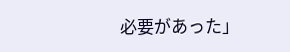必要があった」